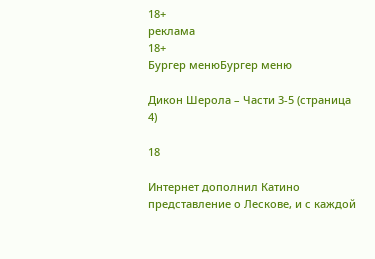18+
реклама
18+
Бургер менюБургер меню

Дикон Шерола – Части 3-5 (страница 4)

18

Интернет дополнил Катино представление о Лескове, и с каждой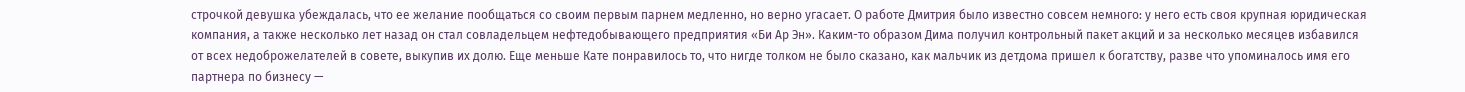строчкой девушка убеждалась, что ее желание пообщаться со своим первым парнем медленно, но верно угасает. О работе Дмитрия было известно совсем немного: у него есть своя крупная юридическая компания, а также несколько лет назад он стал совладельцем нефтедобывающего предприятия «Би Ар Эн». Каким-то образом Дима получил контрольный пакет акций и за несколько месяцев избавился от всех недоброжелателей в совете, выкупив их долю. Еще меньше Кате понравилось то, что нигде толком не было сказано, как мальчик из детдома пришел к богатству, разве что упоминалось имя его партнера по бизнесу —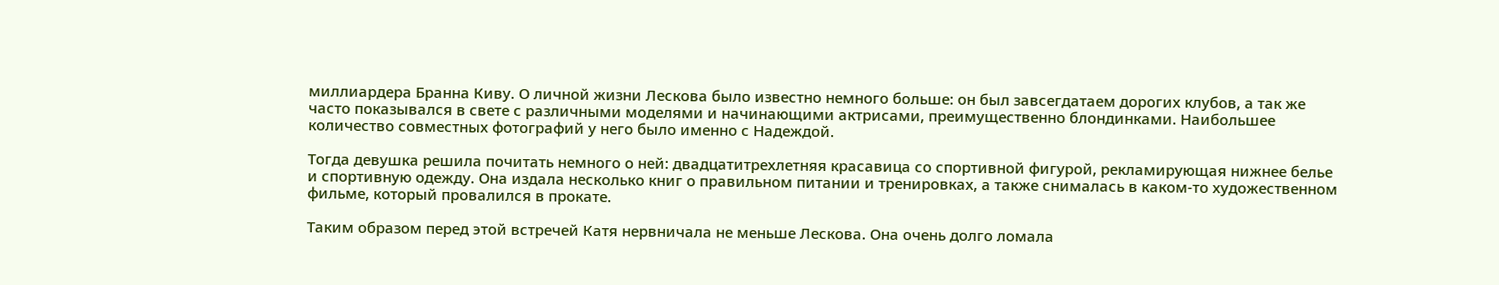миллиардера Бранна Киву. О личной жизни Лескова было известно немного больше: он был завсегдатаем дорогих клубов, а так же часто показывался в свете с различными моделями и начинающими актрисами, преимущественно блондинками. Наибольшее количество совместных фотографий у него было именно с Надеждой.

Тогда девушка решила почитать немного о ней: двадцатитрехлетняя красавица со спортивной фигурой, рекламирующая нижнее белье и спортивную одежду. Она издала несколько книг о правильном питании и тренировках, а также снималась в каком-то художественном фильме, который провалился в прокате.

Таким образом перед этой встречей Катя нервничала не меньше Лескова. Она очень долго ломала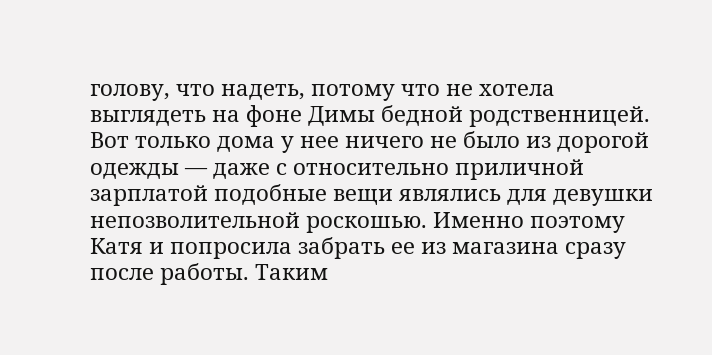голову, что надеть, потому что не хотела выглядеть на фоне Димы бедной родственницей. Вот только дома у нее ничего не было из дорогой одежды — даже с относительно приличной зарплатой подобные вещи являлись для девушки непозволительной роскошью. Именно поэтому Катя и попросила забрать ее из магазина сразу после работы. Таким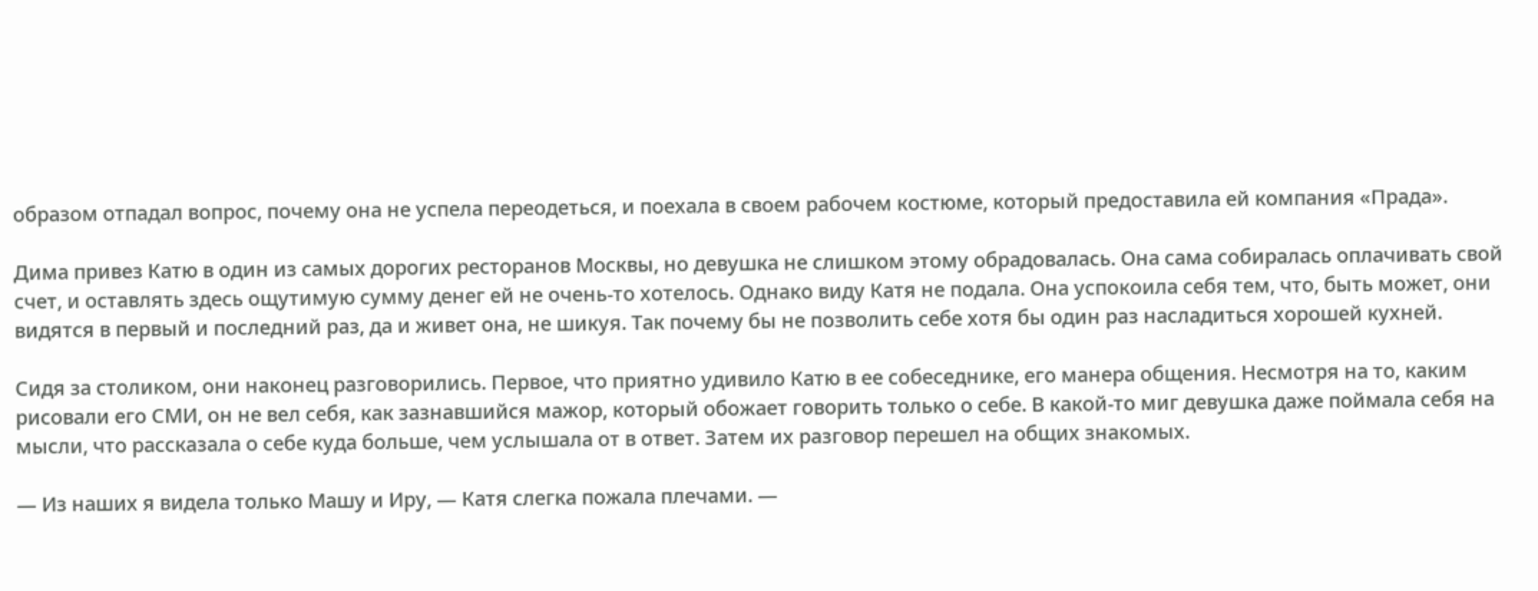образом отпадал вопрос, почему она не успела переодеться, и поехала в своем рабочем костюме, который предоставила ей компания «Прада».

Дима привез Катю в один из самых дорогих ресторанов Москвы, но девушка не слишком этому обрадовалась. Она сама собиралась оплачивать свой счет, и оставлять здесь ощутимую сумму денег ей не очень-то хотелось. Однако виду Катя не подала. Она успокоила себя тем, что, быть может, они видятся в первый и последний раз, да и живет она, не шикуя. Так почему бы не позволить себе хотя бы один раз насладиться хорошей кухней.

Сидя за столиком, они наконец разговорились. Первое, что приятно удивило Катю в ее собеседнике, его манера общения. Несмотря на то, каким рисовали его СМИ, он не вел себя, как зазнавшийся мажор, который обожает говорить только о себе. В какой-то миг девушка даже поймала себя на мысли, что рассказала о себе куда больше, чем услышала от в ответ. Затем их разговор перешел на общих знакомых.

— Из наших я видела только Машу и Иру, — Катя слегка пожала плечами. —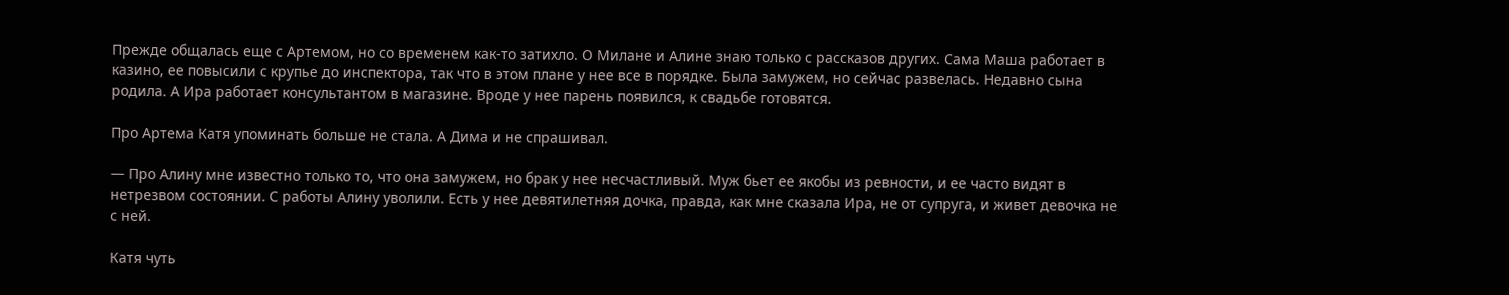Прежде общалась еще с Артемом, но со временем как-то затихло. О Милане и Алине знаю только с рассказов других. Сама Маша работает в казино, ее повысили с крупье до инспектора, так что в этом плане у нее все в порядке. Была замужем, но сейчас развелась. Недавно сына родила. А Ира работает консультантом в магазине. Вроде у нее парень появился, к свадьбе готовятся.

Про Артема Катя упоминать больше не стала. А Дима и не спрашивал.

— Про Алину мне известно только то, что она замужем, но брак у нее несчастливый. Муж бьет ее якобы из ревности, и ее часто видят в нетрезвом состоянии. С работы Алину уволили. Есть у нее девятилетняя дочка, правда, как мне сказала Ира, не от супруга, и живет девочка не с ней.

Катя чуть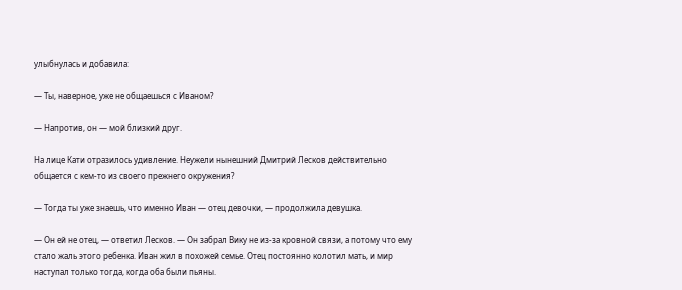улыбнулась и добавила:

— Ты, наверное, уже не общаешься с Иваном?

— Напротив, он — мой близкий друг.

На лице Кати отразилось удивление. Неужели нынешний Дмитрий Лесков действительно общается с кем-то из своего прежнего окружения?

— Тогда ты уже знаешь, что именно Иван — отец девочки, — продолжила девушка.

— Он ей не отец, — ответил Лесков. — Он забрал Вику не из-за кровной связи, а потому что ему стало жаль этого ребенка. Иван жил в похожей семье. Отец постоянно колотил мать, и мир наступал только тогда, когда оба были пьяны.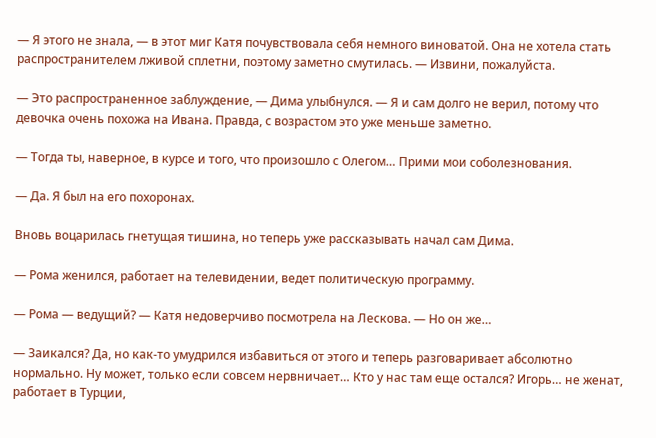— Я этого не знала, — в этот миг Катя почувствовала себя немного виноватой. Она не хотела стать распространителем лживой сплетни, поэтому заметно смутилась. — Извини, пожалуйста.

— Это распространенное заблуждение, — Дима улыбнулся. — Я и сам долго не верил, потому что девочка очень похожа на Ивана. Правда, с возрастом это уже меньше заметно.

— Тогда ты, наверное, в курсе и того, что произошло с Олегом… Прими мои соболезнования.

— Да. Я был на его похоронах.

Вновь воцарилась гнетущая тишина, но теперь уже рассказывать начал сам Дима.

— Рома женился, работает на телевидении, ведет политическую программу.

— Рома — ведущий? — Катя недоверчиво посмотрела на Лескова. — Но он же…

— Заикался? Да, но как-то умудрился избавиться от этого и теперь разговаривает абсолютно нормально. Ну может, только если совсем нервничает… Кто у нас там еще остался? Игорь… не женат, работает в Турции,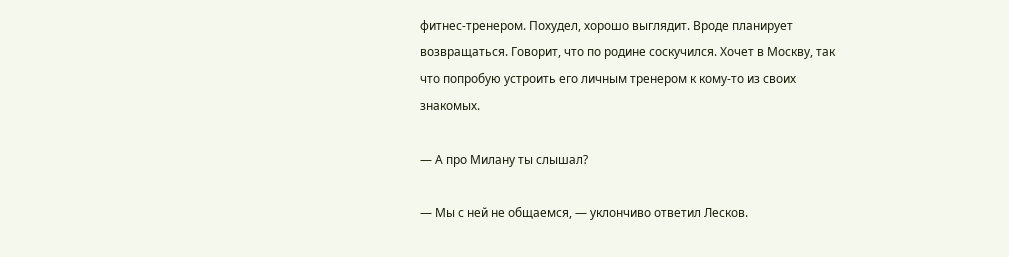фитнес-тренером. Похудел, хорошо выглядит. Вроде планирует возвращаться. Говорит, что по родине соскучился. Хочет в Москву, так что попробую устроить его личным тренером к кому-то из своих знакомых.

— А про Милану ты слышал?

— Мы с ней не общаемся, — уклончиво ответил Лесков.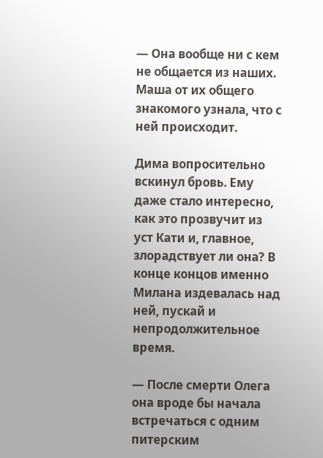— Она вообще ни с кем не общается из наших. Маша от их общего знакомого узнала, что с ней происходит.

Дима вопросительно вскинул бровь. Ему даже стало интересно, как это прозвучит из уст Кати и, главное, злорадствует ли она? В конце концов именно Милана издевалась над ней, пускай и непродолжительное время.

— После смерти Олега она вроде бы начала встречаться с одним питерским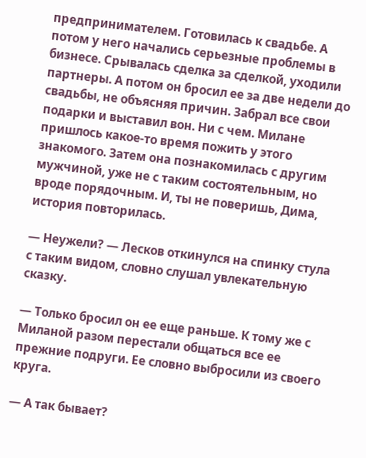предпринимателем. Готовилась к свадьбе. А потом у него начались серьезные проблемы в бизнесе. Срывалась сделка за сделкой, уходили партнеры. А потом он бросил ее за две недели до свадьбы, не объясняя причин. Забрал все свои подарки и выставил вон. Ни с чем. Милане пришлось какое-то время пожить у этого знакомого. Затем она познакомилась с другим мужчиной, уже не с таким состоятельным, но вроде порядочным. И, ты не поверишь, Дима, история повторилась.

— Неужели? — Лесков откинулся на спинку стула с таким видом, словно слушал увлекательную сказку.

— Только бросил он ее еще раньше. К тому же с Миланой разом перестали общаться все ее прежние подруги. Ее словно выбросили из своего круга.

— А так бывает?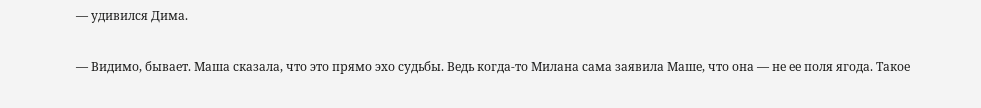— удивился Дима.

— Видимо, бывает. Маша сказала, что это прямо эхо судьбы. Ведь когда-то Милана сама заявила Маше, что она — не ее поля ягода. Такое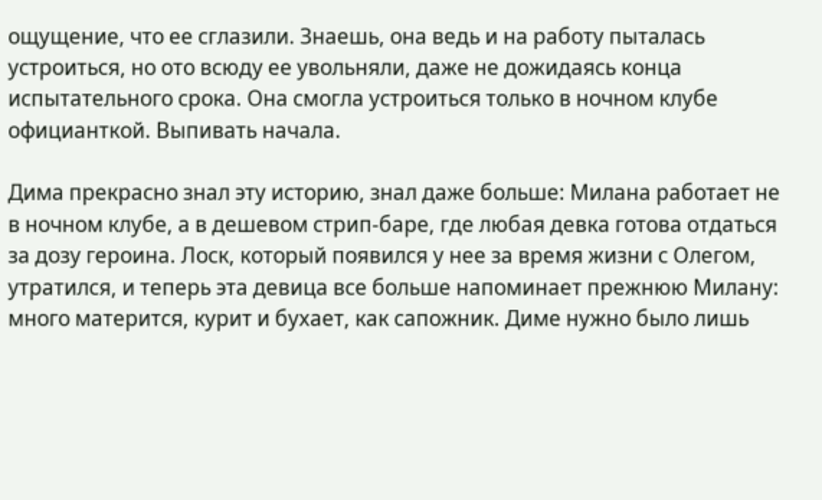ощущение, что ее сглазили. Знаешь, она ведь и на работу пыталась устроиться, но ото всюду ее увольняли, даже не дожидаясь конца испытательного срока. Она смогла устроиться только в ночном клубе официанткой. Выпивать начала.

Дима прекрасно знал эту историю, знал даже больше: Милана работает не в ночном клубе, а в дешевом стрип-баре, где любая девка готова отдаться за дозу героина. Лоск, который появился у нее за время жизни с Олегом, утратился, и теперь эта девица все больше напоминает прежнюю Милану: много матерится, курит и бухает, как сапожник. Диме нужно было лишь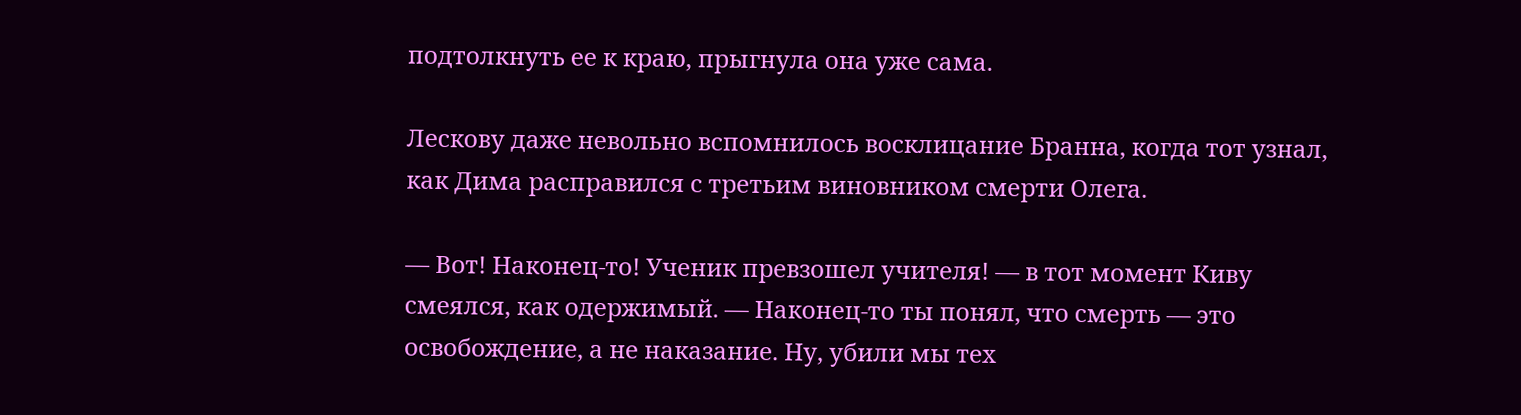подтолкнуть ее к краю, прыгнула она уже сама.

Лескову даже невольно вспомнилось восклицание Бранна, когда тот узнал, как Дима расправился с третьим виновником смерти Олега.

— Вот! Наконец-то! Ученик превзошел учителя! — в тот момент Киву смеялся, как одержимый. — Наконец-то ты понял, что смерть — это освобождение, а не наказание. Ну, убили мы тех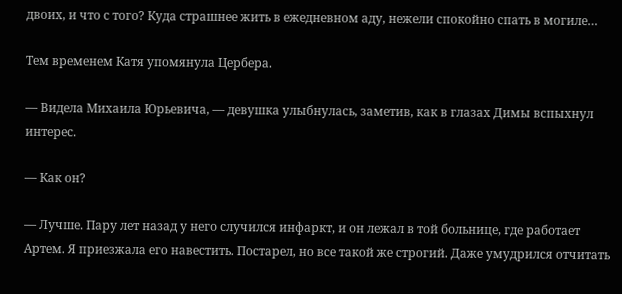двоих, и что с того? Куда страшнее жить в ежедневном аду, нежели спокойно спать в могиле…

Тем временем Катя упомянула Цербера.

— Видела Михаила Юрьевича, — девушка улыбнулась, заметив, как в глазах Димы вспыхнул интерес.

— Как он?

— Лучше. Пару лет назад у него случился инфаркт, и он лежал в той больнице, где работает Артем. Я приезжала его навестить. Постарел, но все такой же строгий. Даже умудрился отчитать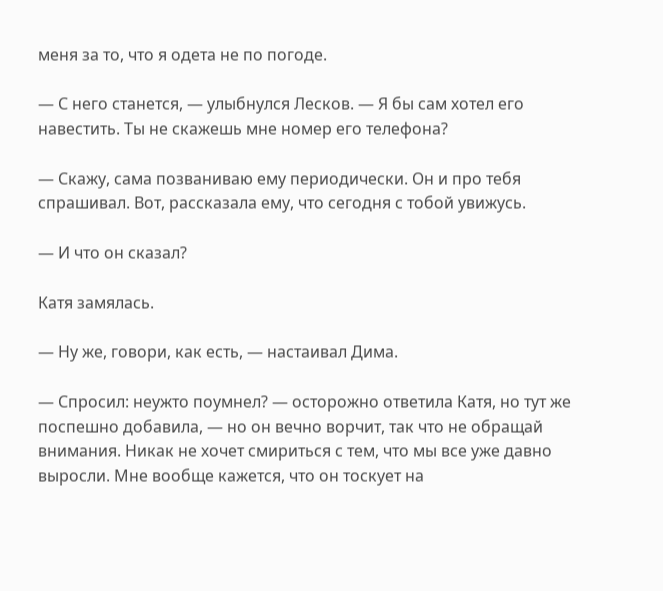меня за то, что я одета не по погоде.

— С него станется, — улыбнулся Лесков. — Я бы сам хотел его навестить. Ты не скажешь мне номер его телефона?

— Скажу, сама позваниваю ему периодически. Он и про тебя спрашивал. Вот, рассказала ему, что сегодня с тобой увижусь.

— И что он сказал?

Катя замялась.

— Ну же, говори, как есть, — настаивал Дима.

— Спросил: неужто поумнел? — осторожно ответила Катя, но тут же поспешно добавила, — но он вечно ворчит, так что не обращай внимания. Никак не хочет смириться с тем, что мы все уже давно выросли. Мне вообще кажется, что он тоскует на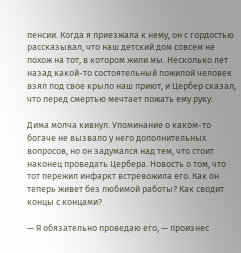пенсии. Когда я приезжала к нему, он с гордостью рассказывал, что наш детский дом совсем не похож на тот, в котором жили мы. Несколько лет назад какой-то состоятельный пожилой человек взял под свое крыло наш приют, и Цербер сказал, что перед смертью мечтает пожать ему руку.

Дима молча кивнул. Упоминание о каком-то богаче не вызвало у него дополнительных вопросов, но он задумался над тем, что стоит наконец проведать Цербера. Новость о том, что тот пережил инфаркт встревожила его. Как он теперь живет без любимой работы? Как сводит концы с концами?

— Я обязательно проведаю его, — произнес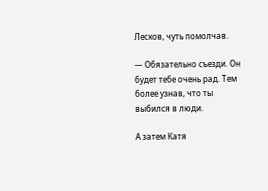Лесков, чуть помолчав.

— Обязательно съезди. Он будет тебе очень рад. Тем более узнав, что ты выбился в люди.

А затем Катя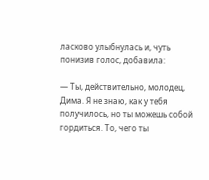ласково улыбнулась и, чуть понизив голос, добавила:

— Ты, действительно, молодец, Дима. Я не знаю, как у тебя получилось, но ты можешь собой гордиться. То, чего ты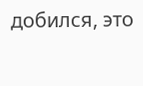добился, это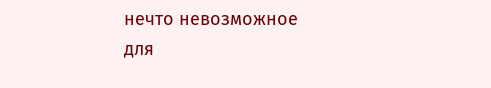нечто невозможное для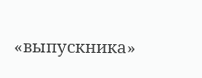«выпускника»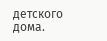детского дома.